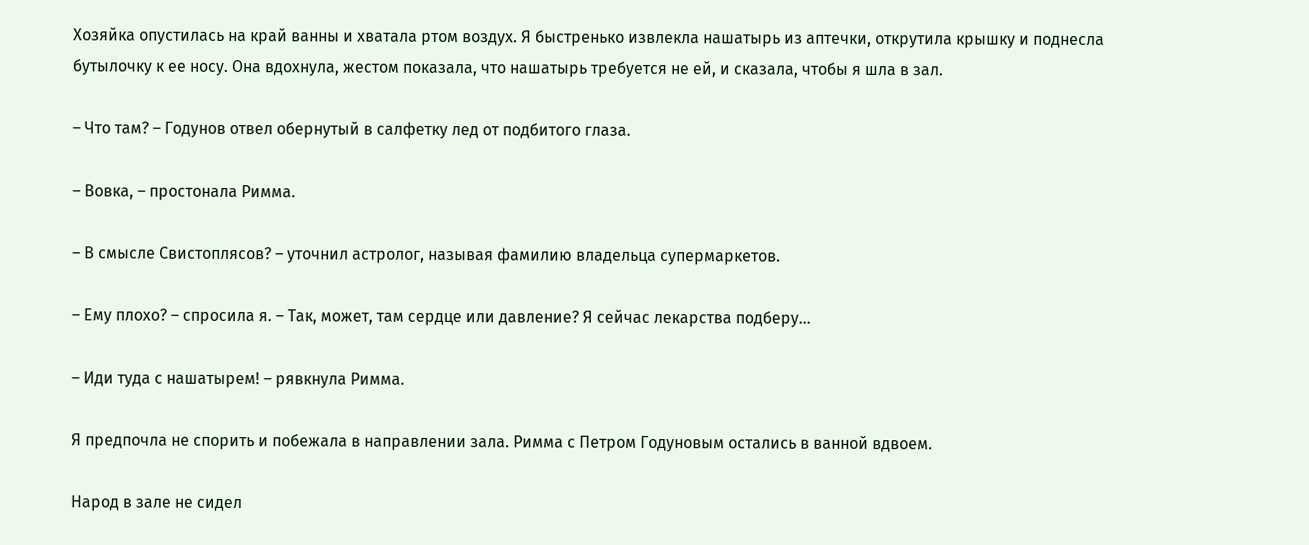Хозяйка опустилась на край ванны и хватала ртом воздух. Я быстренько извлекла нашатырь из аптечки, открутила крышку и поднесла бутылочку к ее носу. Она вдохнула, жестом показала, что нашатырь требуется не ей, и сказала, чтобы я шла в зал.

– Что там? – Годунов отвел обернутый в салфетку лед от подбитого глаза.

– Вовка, – простонала Римма.

– В смысле Свистоплясов? – уточнил астролог, называя фамилию владельца супермаркетов.

– Ему плохо? – спросила я. – Так, может, там сердце или давление? Я сейчас лекарства подберу…

– Иди туда с нашатырем! – рявкнула Римма.

Я предпочла не спорить и побежала в направлении зала. Римма с Петром Годуновым остались в ванной вдвоем.

Народ в зале не сидел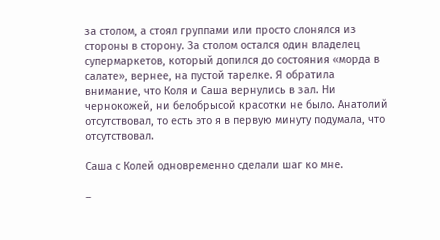за столом, а стоял группами или просто слонялся из стороны в сторону. За столом остался один владелец супермаркетов, который допился до состояния «морда в салате», вернее, на пустой тарелке. Я обратила внимание, что Коля и Саша вернулись в зал. Ни чернокожей, ни белобрысой красотки не было. Анатолий отсутствовал, то есть это я в первую минуту подумала, что отсутствовал.

Саша с Колей одновременно сделали шаг ко мне.

–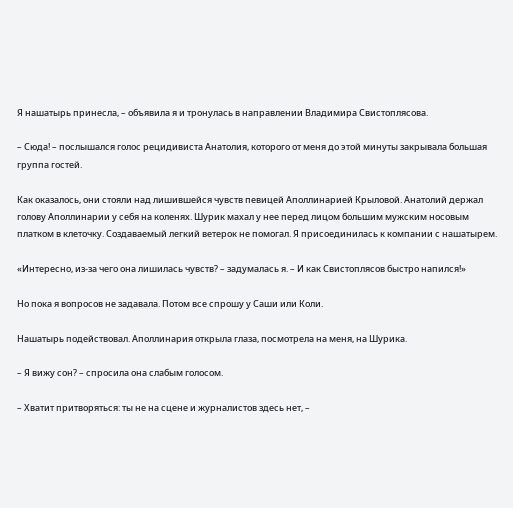Я нашатырь принесла, – объявила я и тронулась в направлении Владимира Свистоплясова.

– Сюда! – послышался голос рецидивиста Анатолия, которого от меня до этой минуты закрывала большая группа гостей.

Как оказалось, они стояли над лишившейся чувств певицей Аполлинарией Крыловой. Анатолий держал голову Аполлинарии у себя на коленях. Шурик махал у нее перед лицом большим мужским носовым платком в клеточку. Создаваемый легкий ветерок не помогал. Я присоединилась к компании с нашатырем.

«Интересно, из-за чего она лишилась чувств? – задумалась я. – И как Свистоплясов быстро напился!»

Но пока я вопросов не задавала. Потом все спрошу у Саши или Коли.

Нашатырь подействовал. Аполлинария открыла глаза, посмотрела на меня, на Шурика.

– Я вижу сон? – спросила она слабым голосом.

– Хватит притворяться: ты не на сцене и журналистов здесь нет, –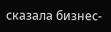сказала бизнес-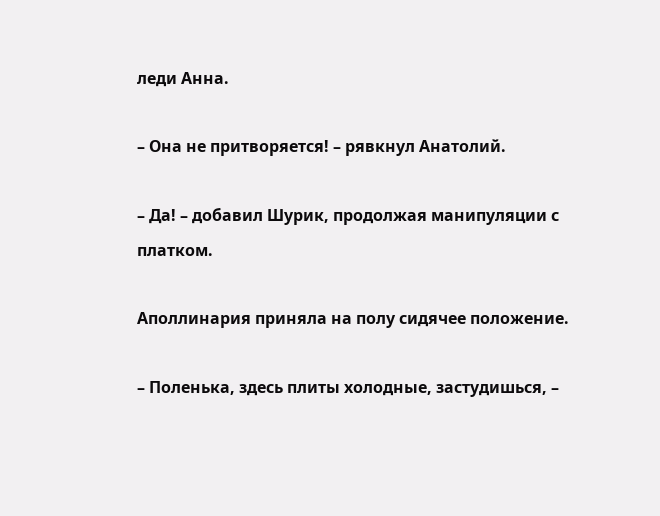леди Анна.

– Она не притворяется! – рявкнул Анатолий.

– Да! – добавил Шурик, продолжая манипуляции с платком.

Аполлинария приняла на полу сидячее положение.

– Поленька, здесь плиты холодные, застудишься, –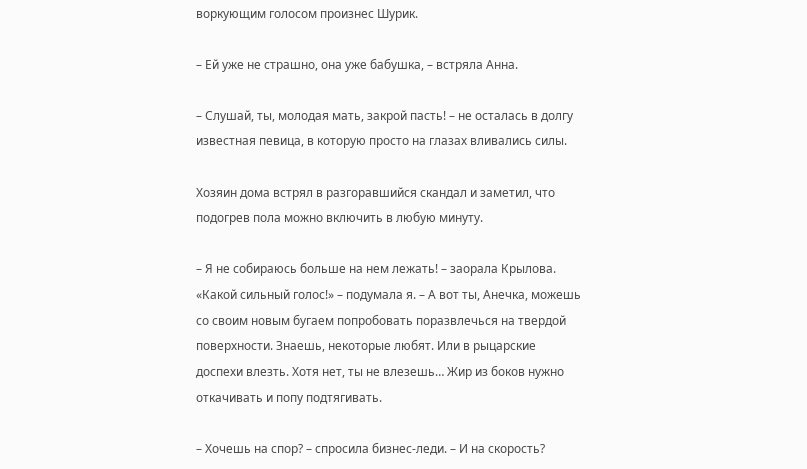воркующим голосом произнес Шурик.

– Ей уже не страшно, она уже бабушка, – встряла Анна.

– Слушай, ты, молодая мать, закрой пасть! – не осталась в долгу известная певица, в которую просто на глазах вливались силы.

Хозяин дома встрял в разгоравшийся скандал и заметил, что подогрев пола можно включить в любую минуту.

– Я не собираюсь больше на нем лежать! – заорала Крылова. «Какой сильный голос!» – подумала я. – А вот ты, Анечка, можешь со своим новым бугаем попробовать поразвлечься на твердой поверхности. Знаешь, некоторые любят. Или в рыцарские доспехи влезть. Хотя нет, ты не влезешь… Жир из боков нужно откачивать и попу подтягивать.

– Хочешь на спор? – спросила бизнес-леди. – И на скорость?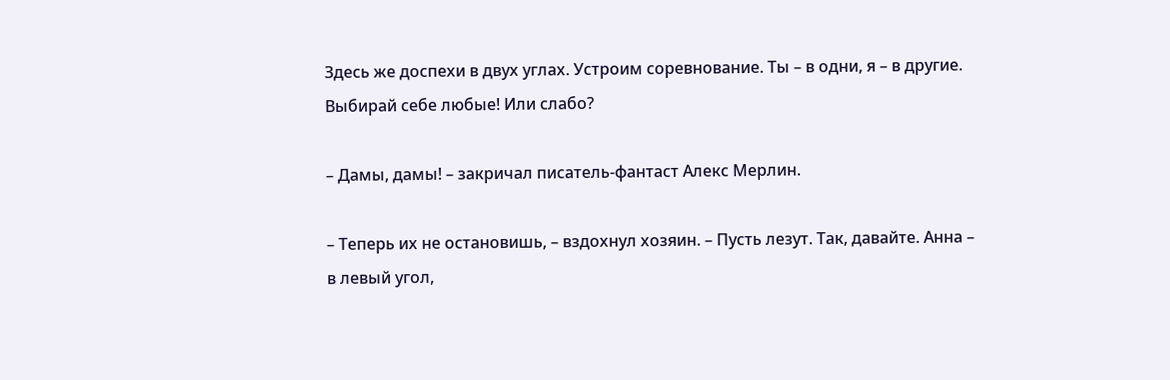Здесь же доспехи в двух углах. Устроим соревнование. Ты – в одни, я – в другие. Выбирай себе любые! Или слабо?

– Дамы, дамы! – закричал писатель-фантаст Алекс Мерлин.

– Теперь их не остановишь, – вздохнул хозяин. – Пусть лезут. Так, давайте. Анна – в левый угол,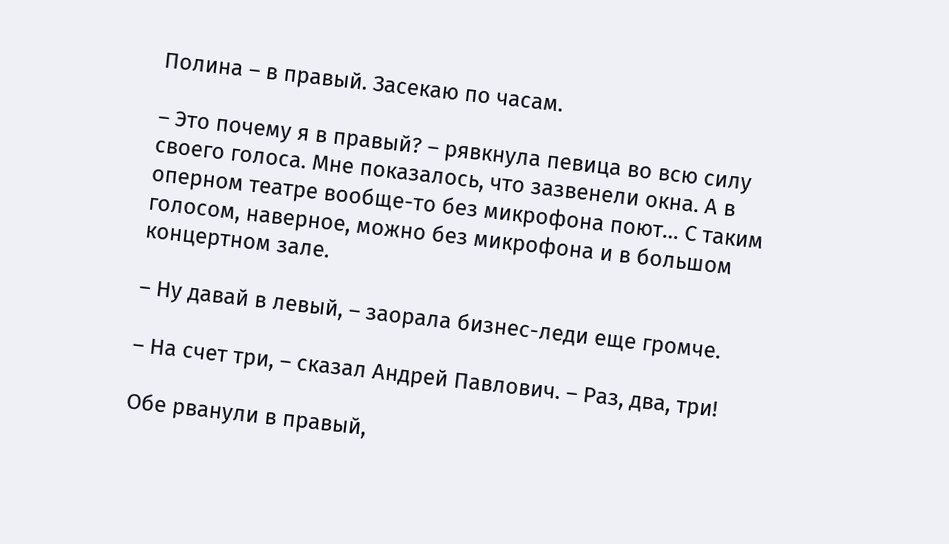Полина – в правый. Засекаю по часам.

– Это почему я в правый? – рявкнула певица во всю силу своего голоса. Мне показалось, что зазвенели окна. А в оперном театре вообще-то без микрофона поют… С таким голосом, наверное, можно без микрофона и в большом концертном зале.

– Ну давай в левый, – заорала бизнес-леди еще громче.

– На счет три, – сказал Андрей Павлович. – Раз, два, три!

Обе рванули в правый,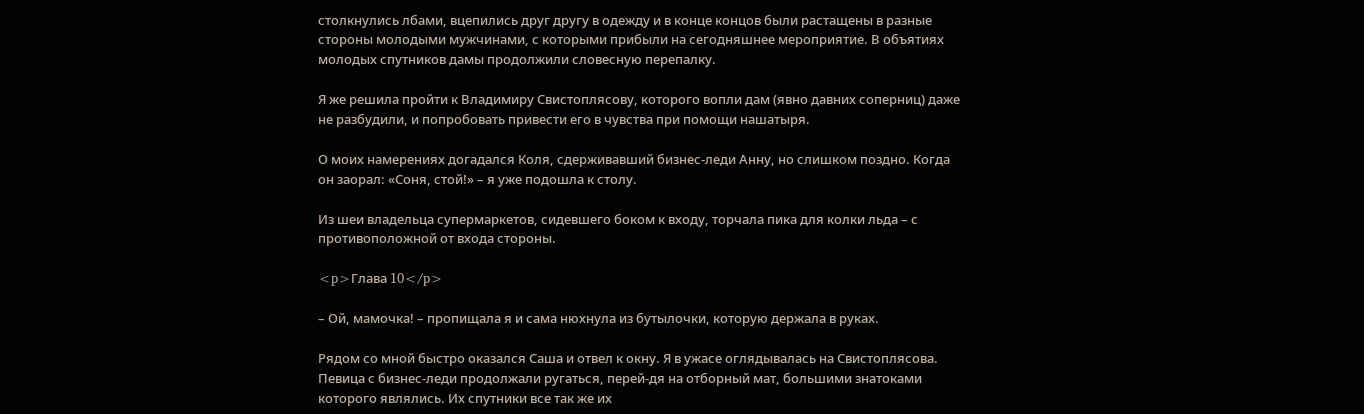столкнулись лбами, вцепились друг другу в одежду и в конце концов были растащены в разные стороны молодыми мужчинами, с которыми прибыли на сегодняшнее мероприятие. В объятиях молодых спутников дамы продолжили словесную перепалку.

Я же решила пройти к Владимиру Свистоплясову, которого вопли дам (явно давних соперниц) даже не разбудили, и попробовать привести его в чувства при помощи нашатыря.

О моих намерениях догадался Коля, сдерживавший бизнес-леди Анну, но слишком поздно. Когда он заорал: «Соня, стой!» – я уже подошла к столу.

Из шеи владельца супермаркетов, сидевшего боком к входу, торчала пика для колки льда – с противоположной от входа стороны.

<p>Глава 10</p>

– Ой, мамочка! – пропищала я и сама нюхнула из бутылочки, которую держала в руках.

Рядом со мной быстро оказался Саша и отвел к окну. Я в ужасе оглядывалась на Свистоплясова. Певица с бизнес-леди продолжали ругаться, перей-дя на отборный мат, большими знатоками которого являлись. Их спутники все так же их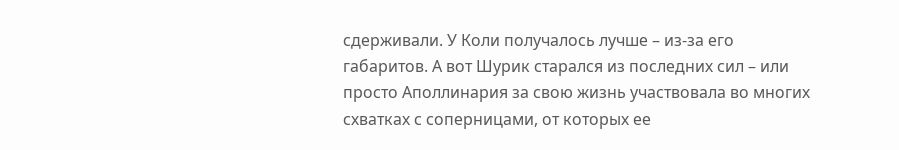сдерживали. У Коли получалось лучше – из-за его габаритов. А вот Шурик старался из последних сил – или просто Аполлинария за свою жизнь участвовала во многих схватках с соперницами, от которых ее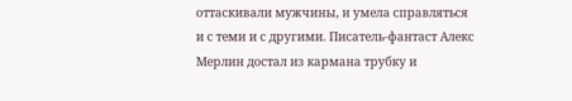оттаскивали мужчины, и умела справляться и с теми и с другими. Писатель-фантаст Алекс Мерлин достал из кармана трубку и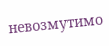невозмутимо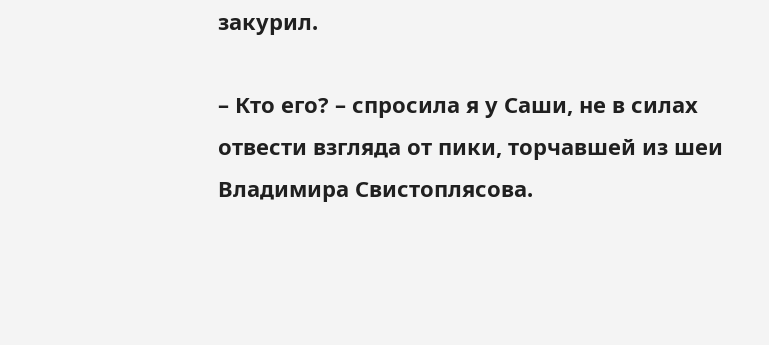закурил.

– Кто его? – спросила я у Саши, не в силах отвести взгляда от пики, торчавшей из шеи Владимира Свистоплясова.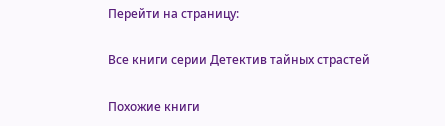Перейти на страницу:

Все книги серии Детектив тайных страстей

Похожие книги